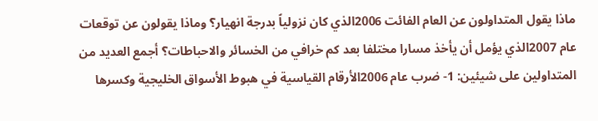ماذا يقول المتداولون عن العام الفائت 2006الذي كان نزولياً بدرجة انهيار؟ وماذا يقولون عن توقعات عام 2007الذي يؤمل أن يأخذ مسارا مختلفا بعد كم خرافي من الخسائر والاحباطات؟ أجمع العديد من المتداولين على شيئين: 1- ضرب عام 2006الأرقام القياسية في هبوط الأسواق الخليجية وكسرها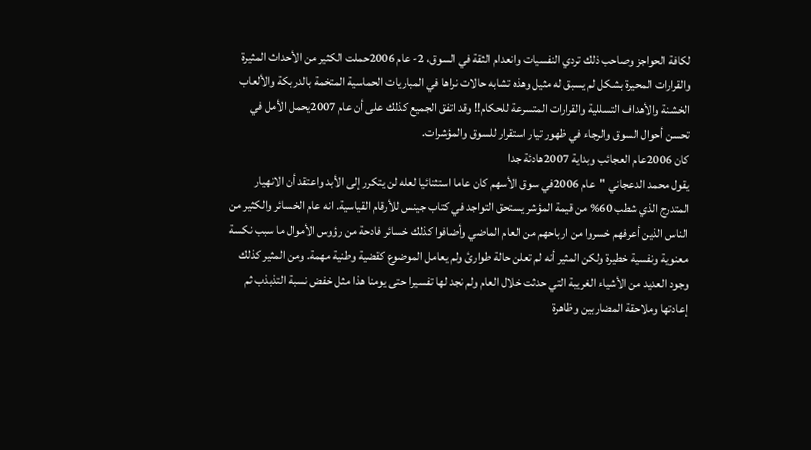لكافة الحواجز وصاحب ذلك تردي النفسيات وانعدام الثقة في السوق، 2- عام 2006حملت الكثير من الأحداث المثيرة والقرارات المحيرة بشكل لم يسبق له مثيل وهذه تشابه حالات نراها في المباريات الحماسية المتخمة بالدربكة والألعاب الخشنة والأهداف التسللية والقرارات المتسرعة للحكام!! وقد اتفق الجميع كذلك على أن عام 2007يحمل الأمل في تحسن أحوال السوق والرجاء في ظهور تيار استقرار للسوق والمؤشرات.
كان 2006عام العجائب وبداية 2007هادئة جدا
يقول محمد الدعجاني "عام 2006في سوق الأسهم كان عاما استثنائيا لعله لن يتكرر إلى الأبد واعتقد أن الانهيار المتدرج الذي شطب 60% من قيمة المؤشر يستحق التواجد في كتاب جينس للأرقام القياسية. انه عام الخسائر والكثير من الناس الذين أعرفهم خسروا من ارباحهم من العام الماضي وأضافوا كذلك خسائر فادحة من رؤوس الأموال ما سبب نكسة معنوية ونفسية خطيرة ولكن المثير أنه لم تعلن حالة طوارئ ولم يعامل الموضوع كقضية وطنية مهمة. ومن المثير كذلك وجود العديد من الأشياء الغريبة التي حدثت خلال العام ولم نجد لها تفسيرا حتى يومنا هذا مثل خفض نسبة التذبذب ثم إعادتها وملاحقة المضاربين وظاهرة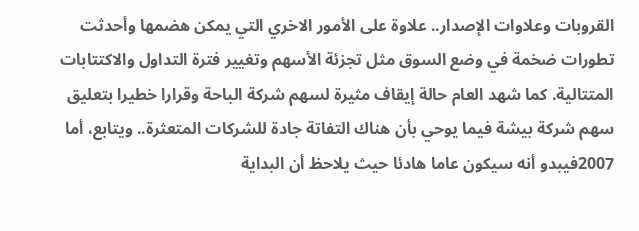القروبات وعلاوات الإصدار.. علاوة على الأمور الاخري التي يمكن هضمها وأحدثت تطورات ضخمة في وضع السوق مثل تجزئة الأسهم وتغيير فترة التداول والاكتتابات المتتالية. كما شهد العام حالة إيقاف مثيرة لسهم شركة الباحة وقرارا خطيرا بتعليق سهم شركة بيشة فيما يوحي بأن هناك التفاتة جادة للشركات المتعثرة.. ويتابع، أما 2007فيبدو أنه سيكون عاما هادئا حيث يلاحظ أن البداية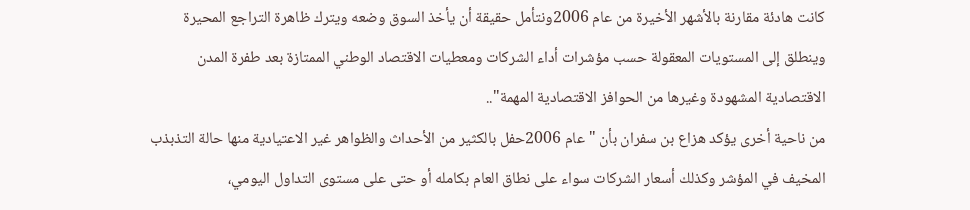كانت هادئة مقارنة بالأشهر الأخيرة من عام 2006ونتأمل حقيقة أن يأخذ السوق وضعه ويترك ظاهرة التراجع المحيرة وينطلق إلى المستويات المعقولة حسب مؤشرات أداء الشركات ومعطيات الاقتصاد الوطني الممتازة بعد طفرة المدن الاقتصادية المشهودة وغيرها من الحوافز الاقتصادية المهمة"..
من ناحية أخرى يؤكد هزاع بن سفران بأن "عام 2006حفل بالكثير من الأحداث والظواهر غير الاعتيادية منها حالة التذبذب المخيف في المؤشر وكذلك أسعار الشركات سواء على نطاق العام بكامله أو حتى على مستوى التداول اليومي،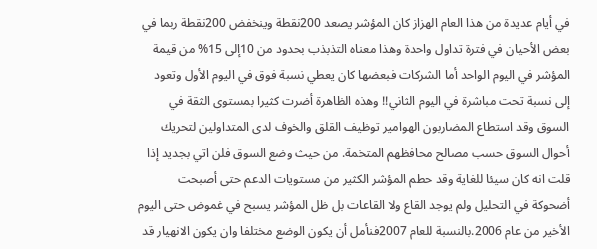في أيام عديدة من هذا العام الهزاز كان المؤشر يصعد 200نقطة وينخفض 200نقطة ربما في بعض الأحيان في فترة تداول واحدة وهذا معناه التذبذب بحدود من 10إلى 15% من قيمة المؤشر في اليوم الواحد أما الشركات فبعضها كان يعطي نسبة فوق في اليوم الأول وتعود إلى نسبة تحت مباشرة في اليوم الثاني!! وهذه الظاهرة أضرت كثيرا بمستوى الثقة في السوق وقد استطاع المضاربون الهوامير توظيف القلق والخوف لدى المتداولين لتحريك أحوال السوق حسب مصالح محافظهم المتخمة. من حيث وضع السوق فلن اتي بجديد إذا قلت انه كان سيئا للغاية وقد حطم المؤشر الكثير من مستويات الدعم حتى أصبحت أضحوكة في التحليل ولم يوجد القاع ولا القاعات بل ظل المؤشر يسبح في غموض حتى اليوم الأخير من عام 2006.بالنسبة للعام 2007فنأمل أن يكون الوضع مختلفا وان يكون الانهيار قد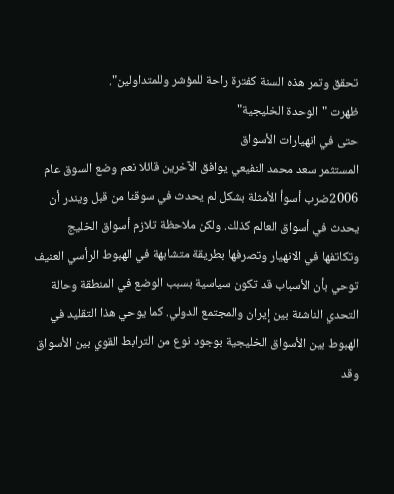تحقق وتمر هذه السنة كفترة راحة للمؤشر وللمتداولين".
ظهرت "الوحدة الخليجية"
حتى في انهيارات الأسواق
المستثمر سعد محمد النفيعي يوافق الآخرين قائلا نعم وضع السوق عام 2006ضرب أسوأ الأمثلة بشكل لم يحدث في سوقنا من قبل ويندر أن يحدث في أسواق العالم كذلك. ولكن ملاحظة تلازم أسواق الخليج وتكاتفها في الانهيار وتصرفها بطريقة متشابهة في الهبوط الرأسي العنيف توحي بأن الأسباب قد تكون سياسية بسبب الوضع في المنطقة وحالة التحدي الناشئة بين إيران والمجتمع الدولي. كما يوحي هذا التقليد في الهبوط بين الأسواق الخليجية بوجود نوع من الترابط القوي بين الأسواق وقد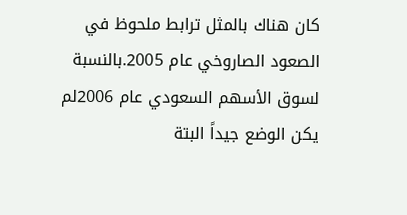كان هناك بالمثل ترابط ملحوظ في الصعود الصاروخي عام 2005.بالنسبة لسوق الأسهم السعودي عام 2006لم يكن الوضع جيداً البتة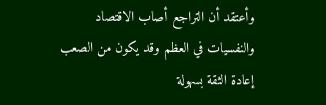وأعتقد أن التراجع أصاب الاقتصاد والنفسيات في العظم وقد يكون من الصعب إعادة الثقة بسهولة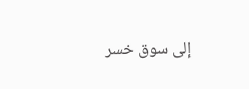إلى سوق خسر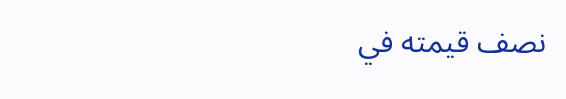نصف قيمته في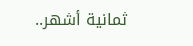ثمانية أشهر..